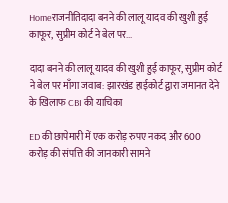Homeराजनीतिदादा बनने की लालू यादव की खुशी हुई काफूर, सुप्रीम कोर्ट ने बेल पर...

दादा बनने की लालू यादव की खुशी हुई काफूर, सुप्रीम कोर्ट ने बेल पर माँगा जवाब: झारखंड हाईकोर्ट द्वारा जमानत देने के खिलाफ CBI की याचिका

ED की छापेमारी में एक करोड़ रुपए नकद और 600 करोड़ की संपत्ति की जानकारी सामने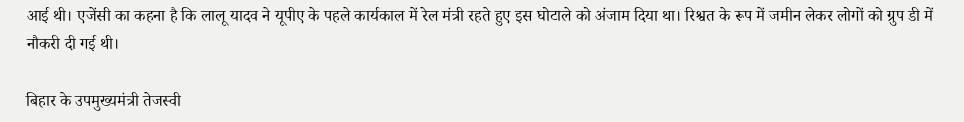आई थी। एजेंसी का कहना है कि लालू यादव ने यूपीए के पहले कार्यकाल में रेल मंत्री रहते हुए इस घोटाले को अंजाम दिया था। रिश्वत के रूप में जमीन लेकर लोगों को ग्रुप डी में नौकरी दी गई थी।

बिहार के उपमुख्यमंत्री तेजस्वी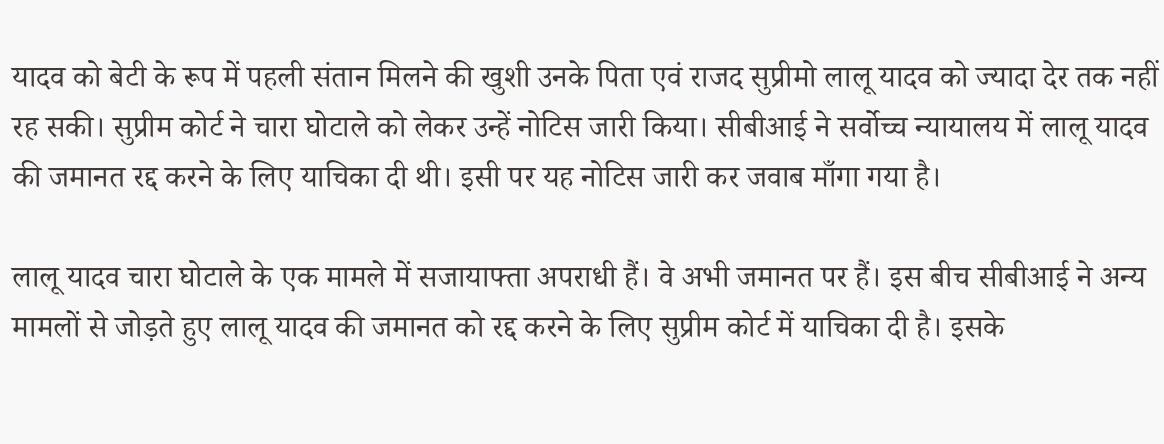यादव को बेटी के रूप में पहली संतान मिलने की खुशी उनके पिता एवं राजद सुप्रीमो लालू यादव को ज्यादा देर तक नहीं रह सकी। सुप्रीम कोर्ट ने चारा घोटाले को लेकर उन्हें नोटिस जारी किया। सीबीआई ने सर्वोच्च न्यायालय में लालू यादव की जमानत रद्द करने के लिए याचिका दी थी। इसी पर यह नोटिस जारी कर जवाब माँगा गया है।

लालू यादव चारा घोटाले के एक मामले में सजायाफ्ता अपराधी हैं। वे अभी जमानत पर हैं। इस बीच सीबीआई ने अन्य मामलों से जोड़ते हुए लालू यादव की जमानत को रद्द करने के लिए सुप्रीम कोर्ट में याचिका दी है। इसके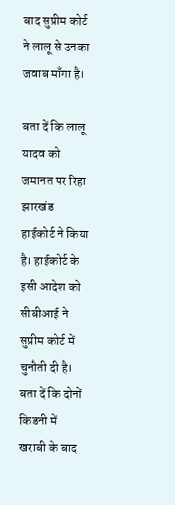बाद सुप्रीम कोर्ट ने लालू से उनका जवाब माँगा है।

बता दें कि लालू यादव को जमानत पर रिहा झारखंड हाईकोर्ट ने किया है। हाईकोर्ट के इसी आदेश को सीबीआई ने सुप्रीम कोर्ट में चुनौती दी है। बता दें कि दोनों किडनी में खराबी के बाद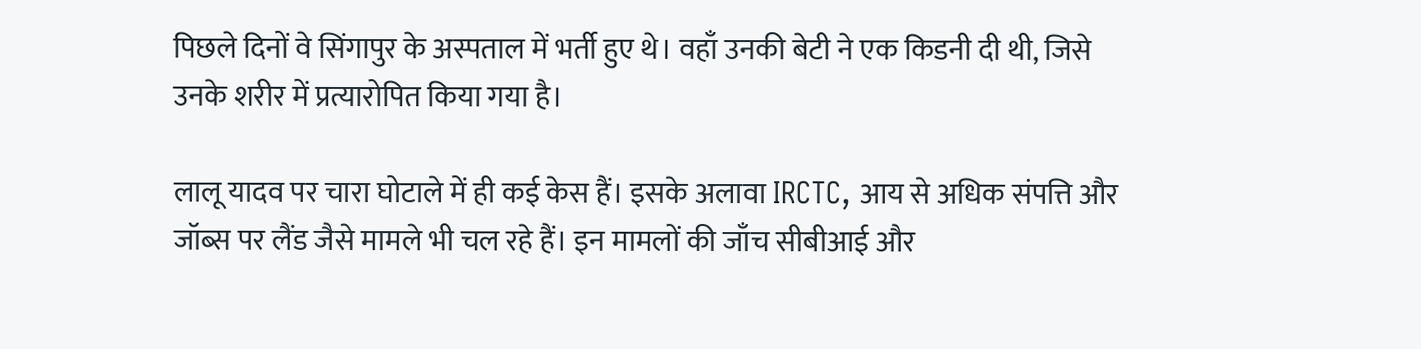पिछले दिनों वे सिंगापुर के अस्पताल में भर्ती हुए थे। वहाँ उनकी बेटी ने एक किडनी दी थी, जिसे उनके शरीर में प्रत्यारोपित किया गया है।

लालू यादव पर चारा घोटाले में ही कई केस हैं। इसके अलावा IRCTC, आय से अधिक संपत्ति और जॉब्स पर लैंड जैसे मामले भी चल रहे हैं। इन मामलों की जाँच सीबीआई और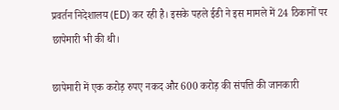प्रवर्तन निदेशालय (ED) कर रही है। इसके पहले ईडी ने इस मामले में 24 ठिकानों पर छापेमारी भी की थी।

छापेमारी में एक करोड़ रुपए नकद और 600 करोड़ की संपत्ति की जानकारी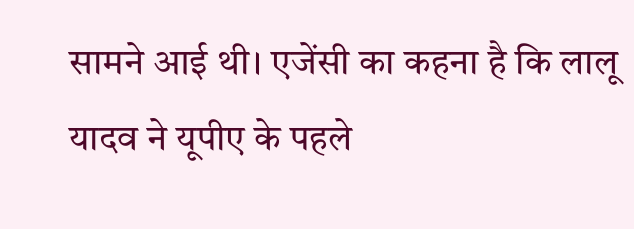सामने आई थी। एजेंसी का कहना है कि लालू यादव ने यूपीए के पहले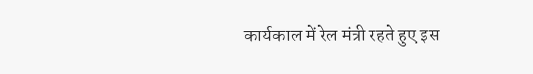कार्यकाल में रेल मंत्री रहते हुए इस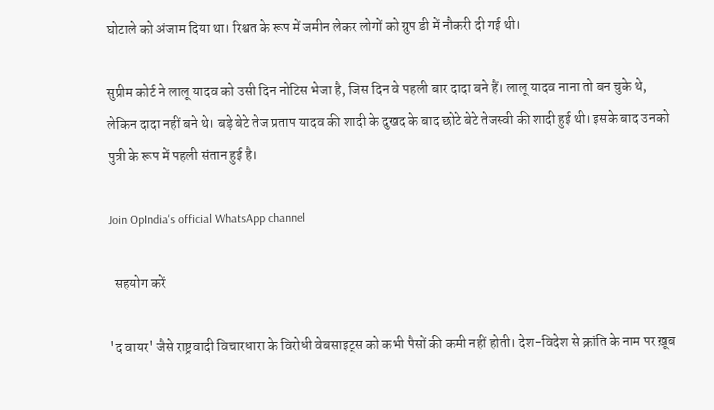घोटाले को अंजाम दिया था। रिश्वत के रूप में जमीन लेकर लोगों को ग्रुप डी में नौकरी दी गई थी।

सुप्रीम कोर्ट ने लालू यादव को उसी दिन नोटिस भेजा है, जिस दिन वे पहली बार दादा बने हैं। लालू यादव नाना तो बन चुके थे, लेकिन दादा नहीं बने थे। बड़े बेटे तेज प्रताप यादव की शादी के दुखद के बाद छोटे बेटे तेजस्वी की शादी हुई थी। इसके बाद उनको पुत्री के रूप में पहली संतान हुई है।

Join OpIndia's official WhatsApp channel

  सहयोग करें

'द वायर' जैसे राष्ट्रवादी विचारधारा के विरोधी वेबसाइट्स को कभी पैसों की कमी नहीं होती। देश-विदेश से क्रांति के नाम पर ख़ूब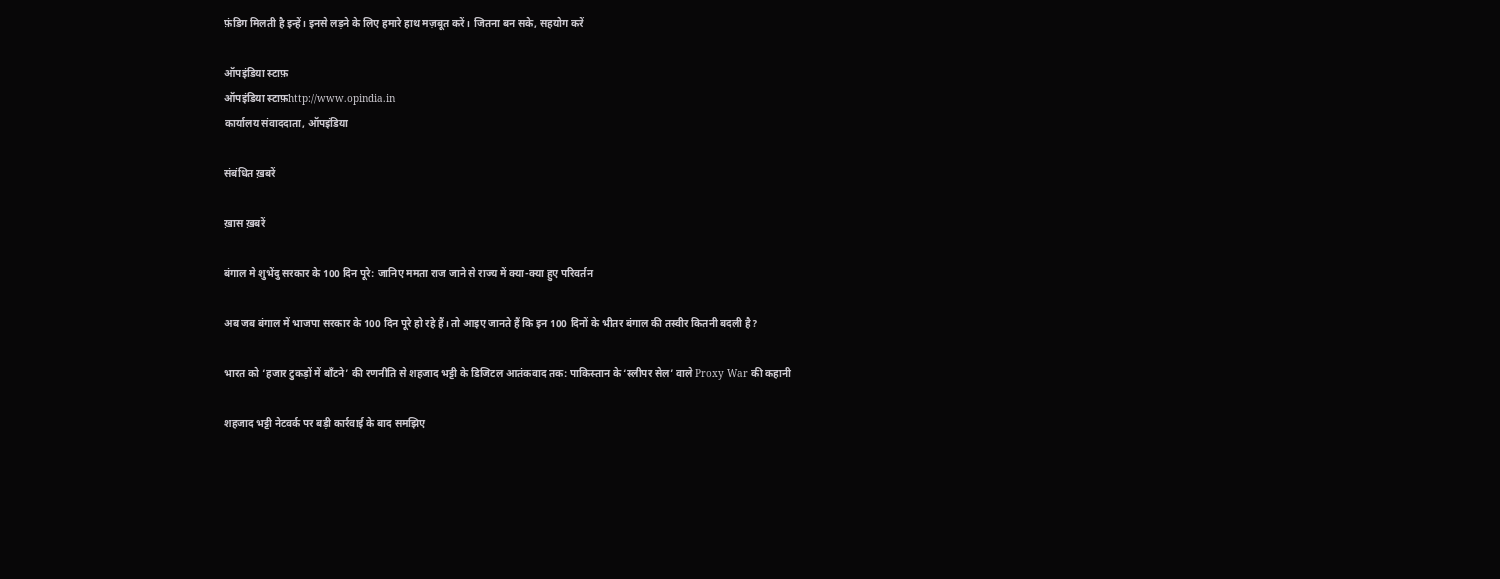फ़ंडिग मिलती है इन्हें। इनसे लड़ने के लिए हमारे हाथ मज़बूत करें। जितना बन सके, सहयोग करें

ऑपइंडिया स्टाफ़
ऑपइंडिया स्टाफ़http://www.opindia.in
कार्यालय संवाददाता, ऑपइंडिया

संबंधित ख़बरें

ख़ास ख़बरें

बंगाल मे शुभेंदु सरकार के 100 दिन पूरे: जानिए ममता राज जाने से राज्य में क्या-क्या हुए परिवर्तन

अब जब बंगाल में भाजपा सरकार के 100 दिन पूरे हो रहे हैं। तो आइए जानते हैं कि इन 100 दिनों के भीतर बंगाल की तस्वीर कितनी बदली है?

भारत को ‘हजार टुकड़ों में बाँटने’ की रणनीति से शहजाद भट्टी के डिजिटल आतंकवाद तक: पाकिस्तान के ‘स्लीपर सेल’ वाले Proxy War की कहानी

शहजाद भट्टी नेटवर्क पर बड़ी कार्रवाई के बाद समझिए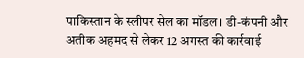पाकिस्तान के स्लीपर सेल का मॉडल। डी-कंपनी और अतीक अहमद से लेकर 12 अगस्त की कार्रवाई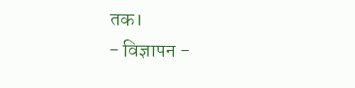तक।
- विज्ञापन -